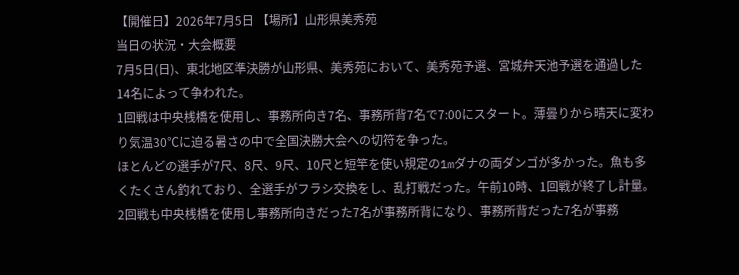【開催日】2026年7月5日 【場所】山形県美秀苑
当日の状況・大会概要
7月5日(日)、東北地区準決勝が山形県、美秀苑において、美秀苑予選、宮城弁天池予選を通過した14名によって争われた。
1回戦は中央桟橋を使用し、事務所向き7名、事務所背7名で7:00にスタート。薄曇りから晴天に変わり気温30℃に迫る暑さの中で全国決勝大会への切符を争った。
ほとんどの選手が7尺、8尺、9尺、10尺と短竿を使い規定の1mダナの両ダンゴが多かった。魚も多くたくさん釣れており、全選手がフラシ交換をし、乱打戦だった。午前10時、1回戦が終了し計量。
2回戦も中央桟橋を使用し事務所向きだった7名が事務所背になり、事務所背だった7名が事務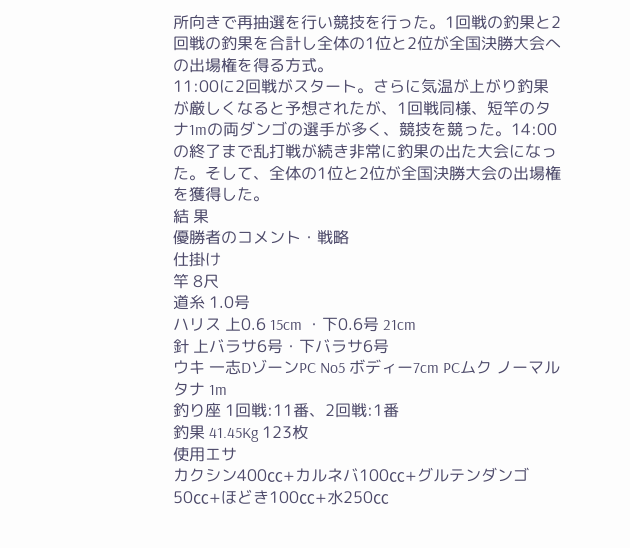所向きで再抽選を行い競技を行った。1回戦の釣果と2回戦の釣果を合計し全体の1位と2位が全国決勝大会への出場権を得る方式。
11:00に2回戦がスタート。さらに気温が上がり釣果が厳しくなると予想されたが、1回戦同様、短竿のタナ1mの両ダンゴの選手が多く、競技を競った。14:00の終了まで乱打戦が続き非常に釣果の出た大会になった。そして、全体の1位と2位が全国決勝大会の出場権を獲得した。
結 果
優勝者のコメント・戦略
仕掛け
竿 8尺
道糸 1.0号
ハリス 上0.6 15cm ・下0.6号 21cm
針 上バラサ6号・下バラサ6号
ウキ 一志DゾーンPC No5 ボディー7cm PCムク ノーマル
タナ 1m
釣り座 1回戦:11番、2回戦:1番
釣果 41.45Kg 123枚
使用エサ
カクシン400㏄+カルネバ100㏄+グルテンダンゴ50㏄+ほどき100㏄+水250㏄